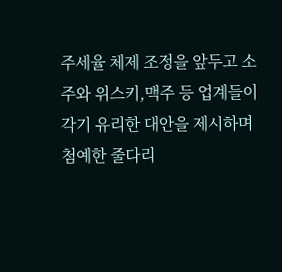주세율 체제 조정을 앞두고 소주와 위스키,맥주 등 업계들이 각기 유리한 대안을 제시하며 첨예한 줄다리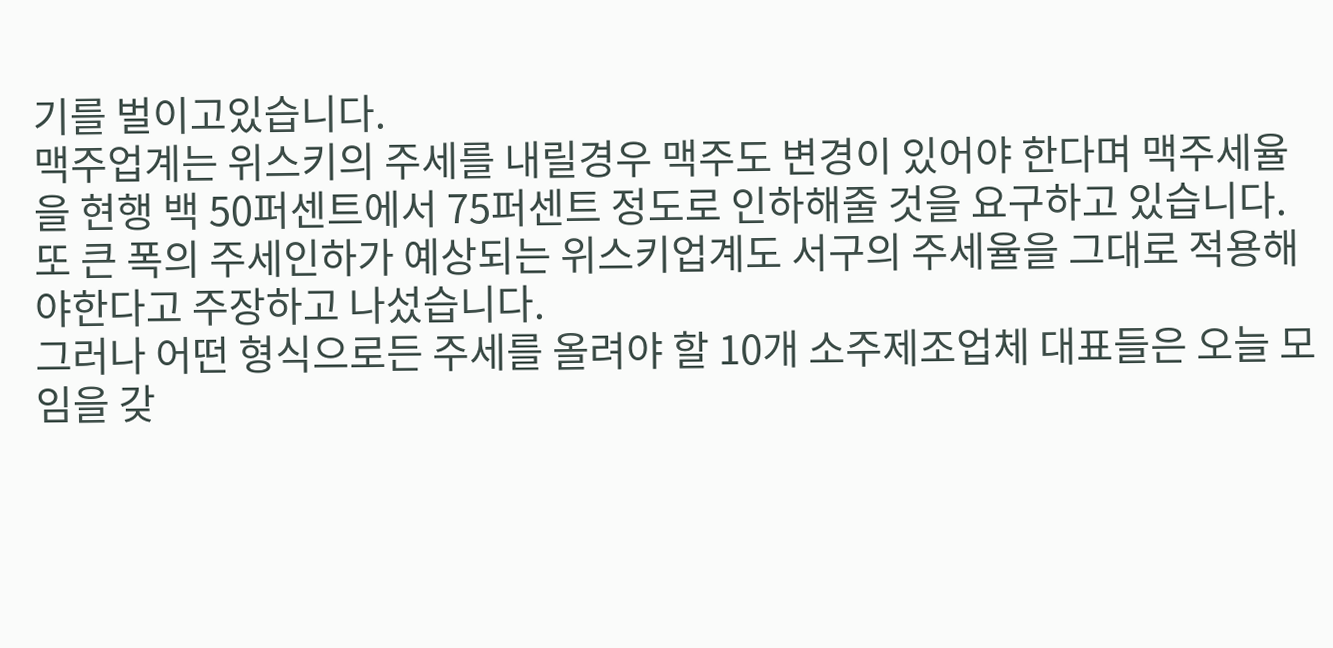기를 벌이고있습니다.
맥주업계는 위스키의 주세를 내릴경우 맥주도 변경이 있어야 한다며 맥주세율을 현행 백 50퍼센트에서 75퍼센트 정도로 인하해줄 것을 요구하고 있습니다.
또 큰 폭의 주세인하가 예상되는 위스키업계도 서구의 주세율을 그대로 적용해야한다고 주장하고 나섰습니다.
그러나 어떤 형식으로든 주세를 올려야 할 10개 소주제조업체 대표들은 오늘 모임을 갖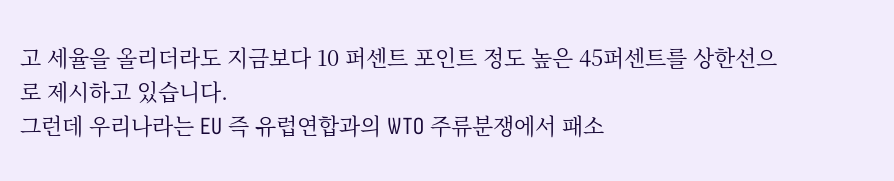고 세율을 올리더라도 지금보다 10 퍼센트 포인트 정도 높은 45퍼센트를 상한선으로 제시하고 있습니다.
그런데 우리나라는 EU 즉 유럽연합과의 WTO 주류분쟁에서 패소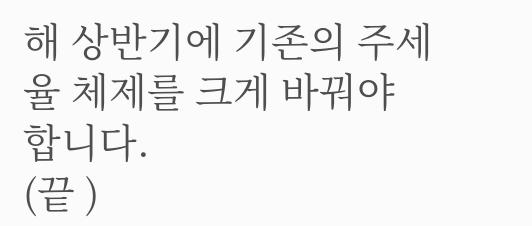해 상반기에 기존의 주세율 체제를 크게 바꿔야 합니다.
(끝 )